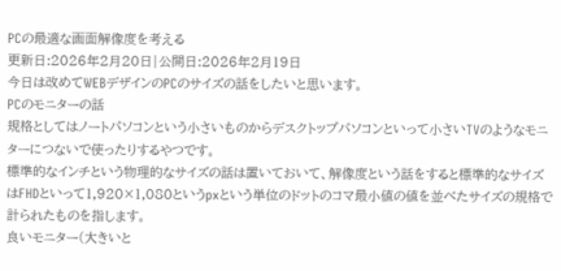PCの最適な画面解像度を考える
更新日:2026年2月20日|公開日:2026年2月19日
今日は改めてWEBデザインのPCのサイズの話をしたいと思います。
PCのモニターの話
規格としてはノートパソコンという小さいものからデスクトップパソコンといって小さいTVのようなモニターにつないで使ったりするやつです。
標準的なインチという物理的なサイズの話は置いておいて、解像度という話をすると標準的なサイズはFHDといって1,920×1,080というpxという単位のドットのコマ最小値の値を並べたサイズの規格で計られたものを指します。
良いモニター(大きいと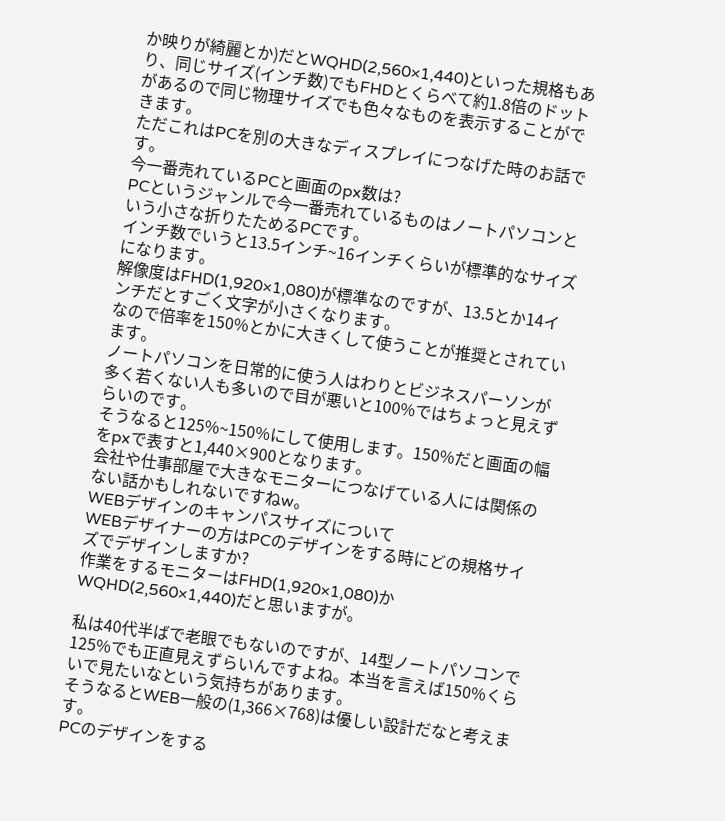か映りが綺麗とか)だとWQHD(2,560×1,440)といった規格もあり、同じサイズ(インチ数)でもFHDとくらべて約1.8倍のドットがあるので同じ物理サイズでも色々なものを表示することができます。
ただこれはPCを別の大きなディスプレイにつなげた時のお話です。
今一番売れているPCと画面のpx数は?
PCというジャンルで今一番売れているものはノートパソコンという小さな折りたためるPCです。
インチ数でいうと13.5インチ~16インチくらいが標準的なサイズになります。
解像度はFHD(1,920×1,080)が標準なのですが、13.5とか14インチだとすごく文字が小さくなります。
なので倍率を150%とかに大きくして使うことが推奨とされています。
ノートパソコンを日常的に使う人はわりとビジネスパーソンが多く若くない人も多いので目が悪いと100%ではちょっと見えずらいのです。
そうなると125%~150%にして使用します。150%だと画面の幅をpxで表すと1,440×900となります。
会社や仕事部屋で大きなモニターにつなげている人には関係のない話かもしれないですねw。
WEBデザインのキャンパスサイズについて
WEBデザイナーの方はPCのデザインをする時にどの規格サイズでデザインしますか?
作業をするモニターはFHD(1,920×1,080)かWQHD(2,560×1,440)だと思いますが。

私は40代半ばで老眼でもないのですが、14型ノートパソコンで125%でも正直見えずらいんですよね。本当を言えば150%くらいで見たいなという気持ちがあります。
そうなるとWEB一般の(1,366×768)は優しい設計だなと考えます。
PCのデザインをする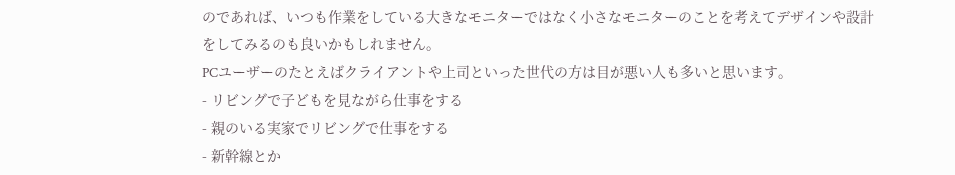のであれば、いつも作業をしている大きなモニターではなく小さなモニターのことを考えてデザインや設計をしてみるのも良いかもしれません。
PCユーザーのたとえばクライアントや上司といった世代の方は目が悪い人も多いと思います。
- リビングで子どもを見ながら仕事をする
- 親のいる実家でリビングで仕事をする
- 新幹線とか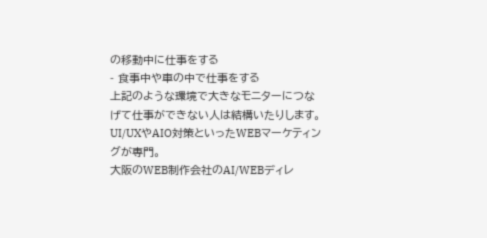の移動中に仕事をする
- 食事中や車の中で仕事をする
上記のような環境で大きなモニターにつなげて仕事ができない人は結構いたりします。
UI/UXやAIO対策といったWEBマーケティングが専門。
大阪のWEB制作会社のAI/WEBディレ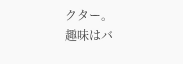クター。
趣味はバ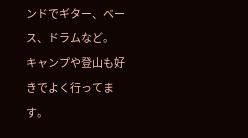ンドでギター、ベース、ドラムなど。
キャンプや登山も好きでよく行ってます。